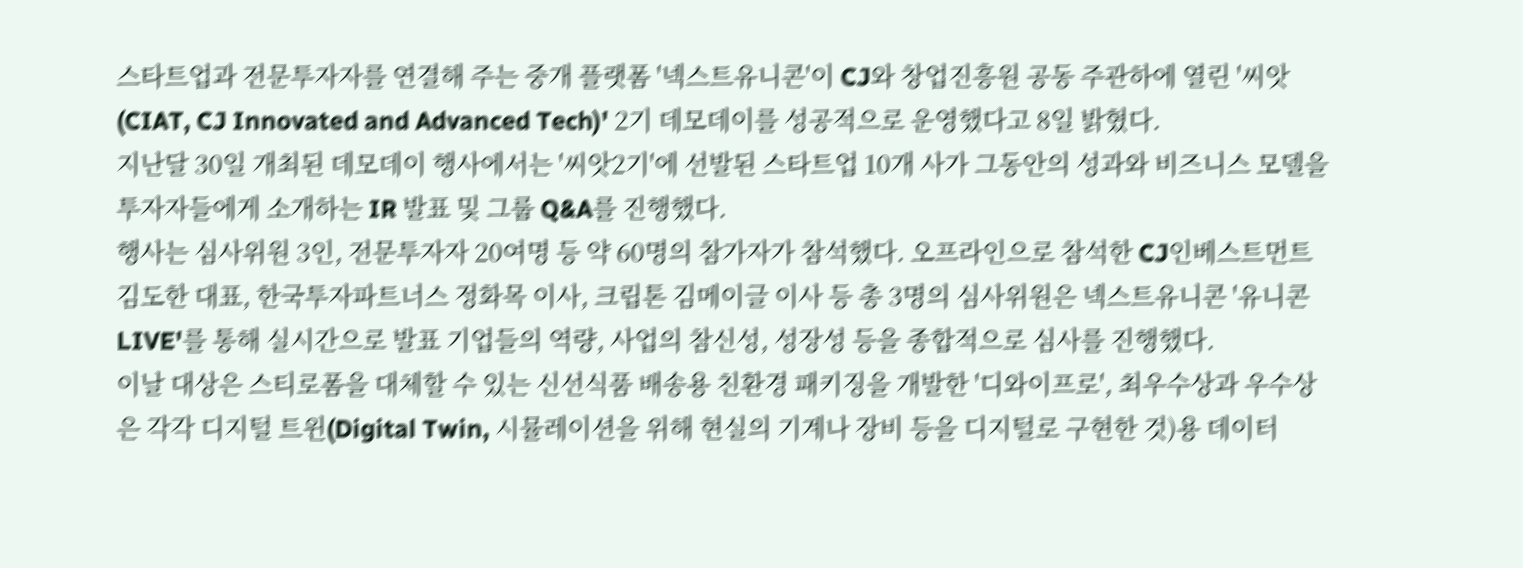스타트업과 전문투자자를 연결해 주는 중개 플랫폼 '넥스트유니콘'이 CJ와 창업진흥원 공동 주관하에 열린 '씨앗(CIAT, CJ Innovated and Advanced Tech)' 2기 데모데이를 성공적으로 운영했다고 8일 밝혔다.
지난달 30일 개최된 데모데이 행사에서는 '씨앗2기'에 선발된 스타트업 10개 사가 그동안의 성과와 비즈니스 모델을 투자자들에게 소개하는 IR 발표 및 그룹 Q&A를 진행했다.
행사는 심사위원 3인, 전문투자자 20여명 등 약 60명의 참가자가 참석했다. 오프라인으로 참석한 CJ인베스트먼트 김도한 대표, 한국투자파트너스 정화목 이사, 크립톤 김메이글 이사 등 총 3명의 심사위원은 넥스트유니콘 '유니콘LIVE'를 통해 실시간으로 발표 기업들의 역량, 사업의 참신성, 성장성 등을 종합적으로 심사를 진행했다.
이날 대상은 스티로폼을 대체할 수 있는 신선식품 배송용 친환경 패키징을 개발한 '디와이프로', 최우수상과 우수상은 각각 디지털 트윈(Digital Twin, 시뮬레이션을 위해 현실의 기계나 장비 등을 디지털로 구현한 것)용 데이터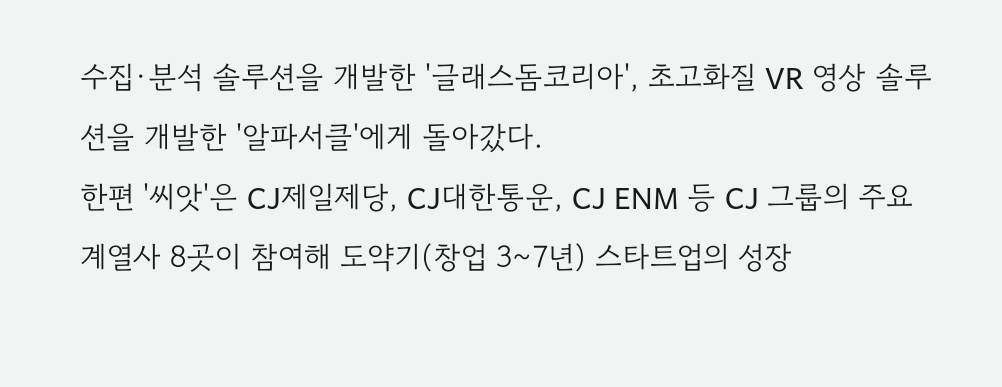수집·분석 솔루션을 개발한 '글래스돔코리아', 초고화질 VR 영상 솔루션을 개발한 '알파서클'에게 돌아갔다.
한편 '씨앗'은 CJ제일제당, CJ대한통운, CJ ENM 등 CJ 그룹의 주요 계열사 8곳이 참여해 도약기(창업 3~7년) 스타트업의 성장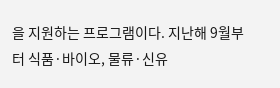을 지원하는 프로그램이다. 지난해 9월부터 식품·바이오, 물류·신유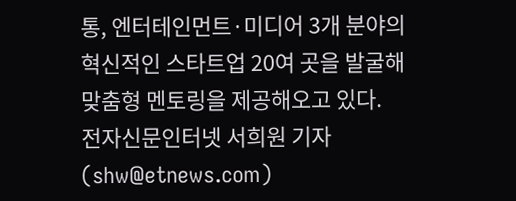통, 엔터테인먼트·미디어 3개 분야의 혁신적인 스타트업 20여 곳을 발굴해 맞춤형 멘토링을 제공해오고 있다.
전자신문인터넷 서희원 기자 (shw@etnews.com)